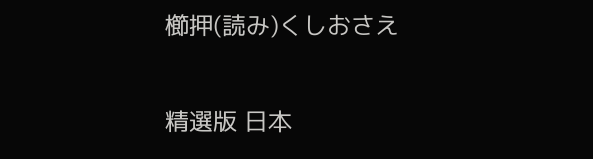櫛押(読み)くしおさえ

精選版 日本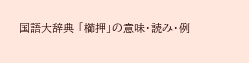国語大辞典 「櫛押」の意味・読み・例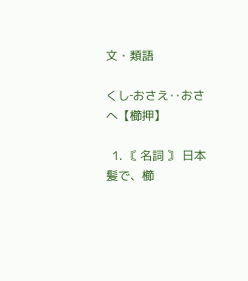文・類語

くし‐おさえ‥おさへ【櫛押】

  1. 〘 名詞 〙 日本髪で、櫛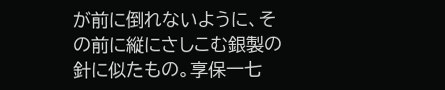が前に倒れないように、その前に縦にさしこむ銀製の針に似たもの。享保一七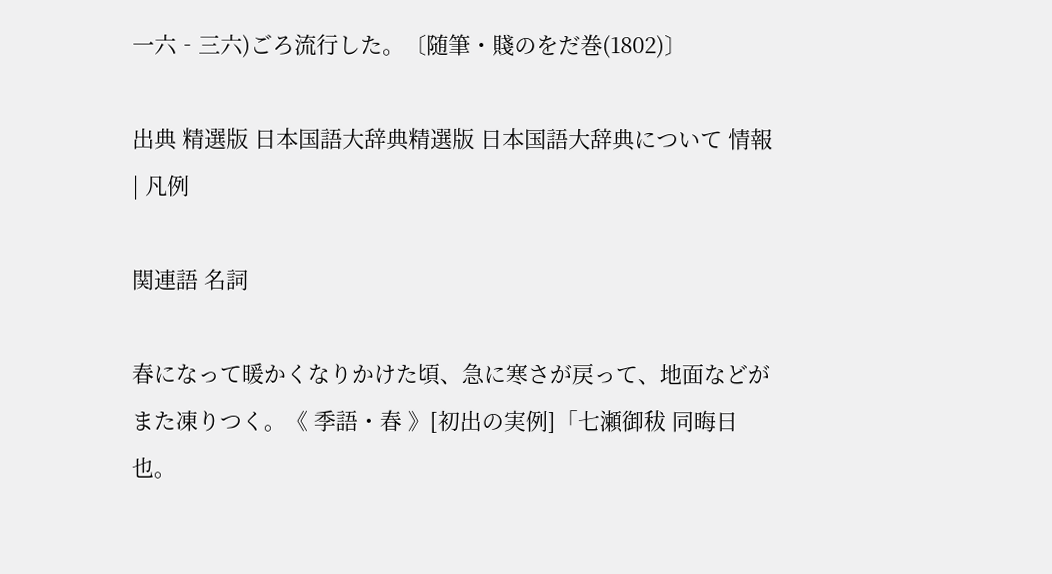一六‐三六)ごろ流行した。〔随筆・賤のをだ巻(1802)〕

出典 精選版 日本国語大辞典精選版 日本国語大辞典について 情報 | 凡例

関連語 名詞

春になって暖かくなりかけた頃、急に寒さが戻って、地面などがまた凍りつく。《 季語・春 》[初出の実例]「七瀬御秡 同晦日也。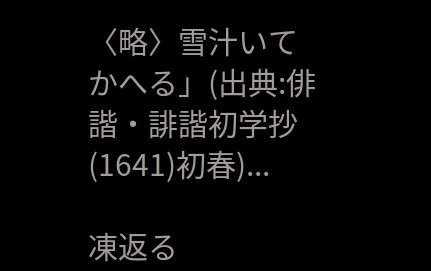〈略〉雪汁いてかへる」(出典:俳諧・誹諧初学抄(1641)初春)...

凍返る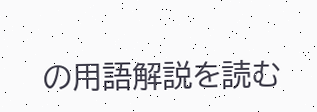の用語解説を読む